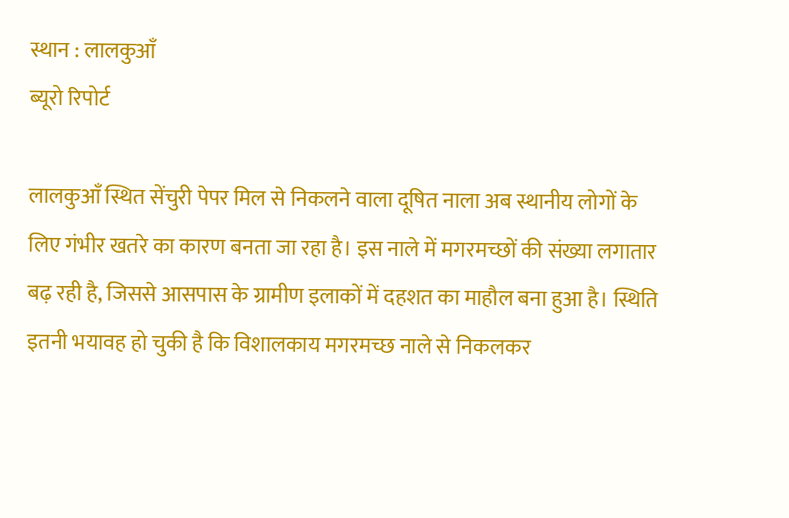स्थान : लालकुआँ
ब्यूरो रिपोर्ट

लालकुआँ स्थित सेंचुरी पेपर मिल से निकलने वाला दूषित नाला अब स्थानीय लोगों के लिए गंभीर खतरे का कारण बनता जा रहा है। इस नाले में मगरमच्छों की संख्या लगातार बढ़ रही है, जिससे आसपास के ग्रामीण इलाकों में दहशत का माहौल बना हुआ है। स्थिति इतनी भयावह हो चुकी है कि विशालकाय मगरमच्छ नाले से निकलकर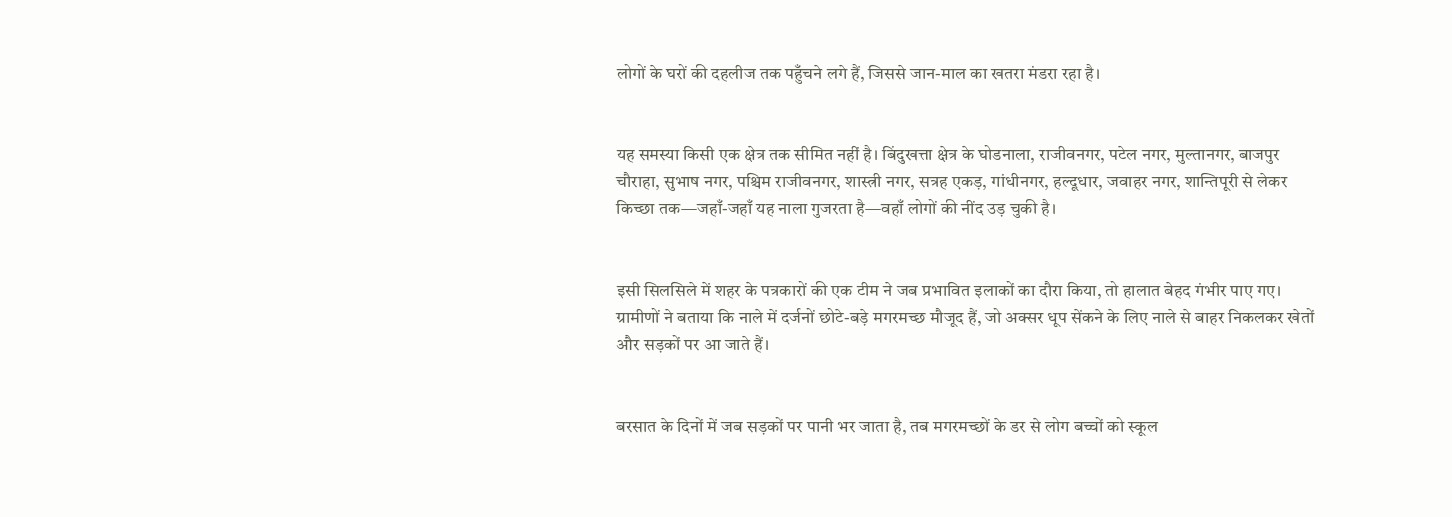लोगों के घरों की दहलीज तक पहुँचने लगे हैं, जिससे जान-माल का खतरा मंडरा रहा है।


यह समस्या किसी एक क्षेत्र तक सीमित नहीं है। बिंदुखत्ता क्षेत्र के घोडनाला, राजीवनगर, पटेल नगर, मुल्तानगर, बाजपुर चौराहा, सुभाष नगर, पश्चिम राजीवनगर, शास्त्री नगर, सत्रह एकड़, गांधीनगर, हल्दूधार, जवाहर नगर, शान्तिपूरी से लेकर किच्छा तक—जहाँ-जहाँ यह नाला गुजरता है—वहाँ लोगों की नींद उड़ चुकी है।


इसी सिलसिले में शहर के पत्रकारों की एक टीम ने जब प्रभावित इलाकों का दौरा किया, तो हालात बेहद गंभीर पाए गए। ग्रामीणों ने बताया कि नाले में दर्जनों छोटे-बड़े मगरमच्छ मौजूद हैं, जो अक्सर धूप सेंकने के लिए नाले से बाहर निकलकर खेतों और सड़कों पर आ जाते हैं।


बरसात के दिनों में जब सड़कों पर पानी भर जाता है, तब मगरमच्छों के डर से लोग बच्चों को स्कूल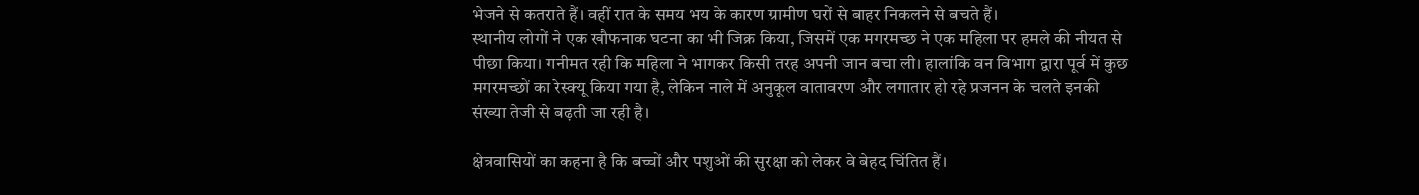भेजने से कतराते हैं। वहीं रात के समय भय के कारण ग्रामीण घरों से बाहर निकलने से बचते हैं।
स्थानीय लोगों ने एक खौफनाक घटना का भी जिक्र किया, जिसमें एक मगरमच्छ ने एक महिला पर हमले की नीयत से पीछा किया। गनीमत रही कि महिला ने भागकर किसी तरह अपनी जान बचा ली। हालांकि वन विभाग द्वारा पूर्व में कुछ मगरमच्छों का रेस्क्यू किया गया है, लेकिन नाले में अनुकूल वातावरण और लगातार हो रहे प्रजनन के चलते इनकी संख्या तेजी से बढ़ती जा रही है।

क्षेत्रवासियों का कहना है कि बच्चों और पशुओं की सुरक्षा को लेकर वे बेहद चिंतित हैं।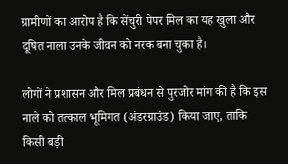ग्रामीणों का आरोप है कि सेंचुरी पेपर मिल का यह खुला और दूषित नाला उनके जीवन को नरक बना चुका है।

लोगों ने प्रशासन और मिल प्रबंधन से पुरजोर मांग की है कि इस नाले को तत्काल भूमिगत (अंडरग्राउंड) किया जाए, ताकि किसी बड़ी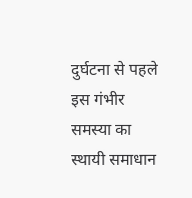दुर्घटना से पहले इस गंभीर समस्या का स्थायी समाधान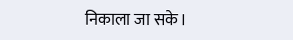निकाला जा सके।